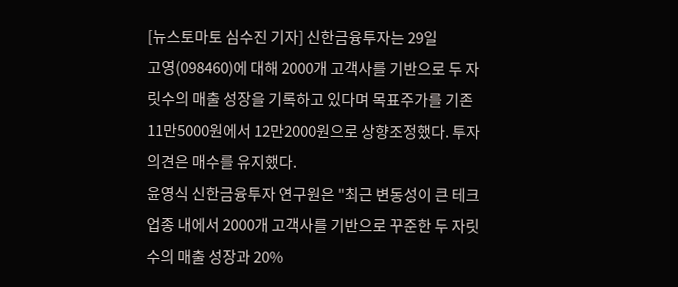[뉴스토마토 심수진 기자] 신한금융투자는 29일
고영(098460)에 대해 2000개 고객사를 기반으로 두 자릿수의 매출 성장을 기록하고 있다며 목표주가를 기존 11만5000원에서 12만2000원으로 상향조정했다. 투자의견은 매수를 유지했다.
윤영식 신한금융투자 연구원은 "최근 변동성이 큰 테크업종 내에서 2000개 고객사를 기반으로 꾸준한 두 자릿수의 매출 성장과 20%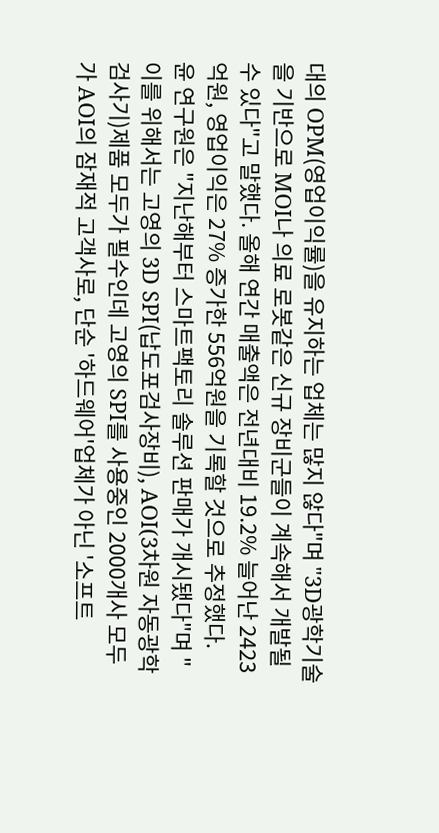대의 OPM(영업이익률)을 유지하는 업체는 많지 않다"며 "3D광학기술을 기반으로 MOI나 의료 로봇같은 신규 장비군들이 계속해서 개발될 수 있다"고 말했다. 올해 연간 매출액은 전년대비 19.2% 늘어난 2423억원, 영업이익은 27% 증가한 556억원을 기록할 것으로 추정했다.
윤 연구원은 "지난해부터 스마트팩토리 솔루션 판매가 개시됐다"며 "이를 위해서는 고영의 3D SPI(납도포검사장비), AOI(3차원 자동광학검사기)제품 모두가 필수인데 고영의 SPI를 사용중인 2000개사 모두가 AOI의 잠재적 고객사로, 단순 '하드웨어'업체가 아닌 '소프트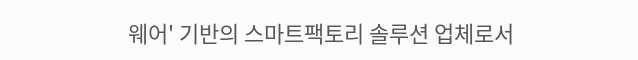웨어' 기반의 스마트팩토리 솔루션 업체로서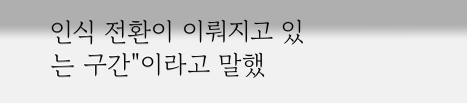인식 전환이 이뤄지고 있는 구간"이라고 말했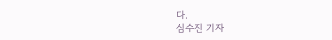다.
심수진 기자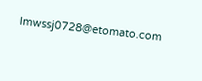lmwssj0728@etomato.com